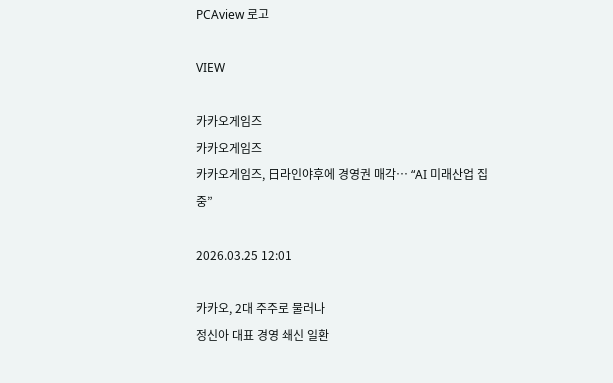PCAview 로고

VIEW

카카오게임즈
카카오게임즈
카카오게임즈, 日라인야후에 경영권 매각… “AI 미래산업 집중”

2026.03.25 12:01

카카오, 2대 주주로 물러나
정신아 대표 경영 쇄신 일환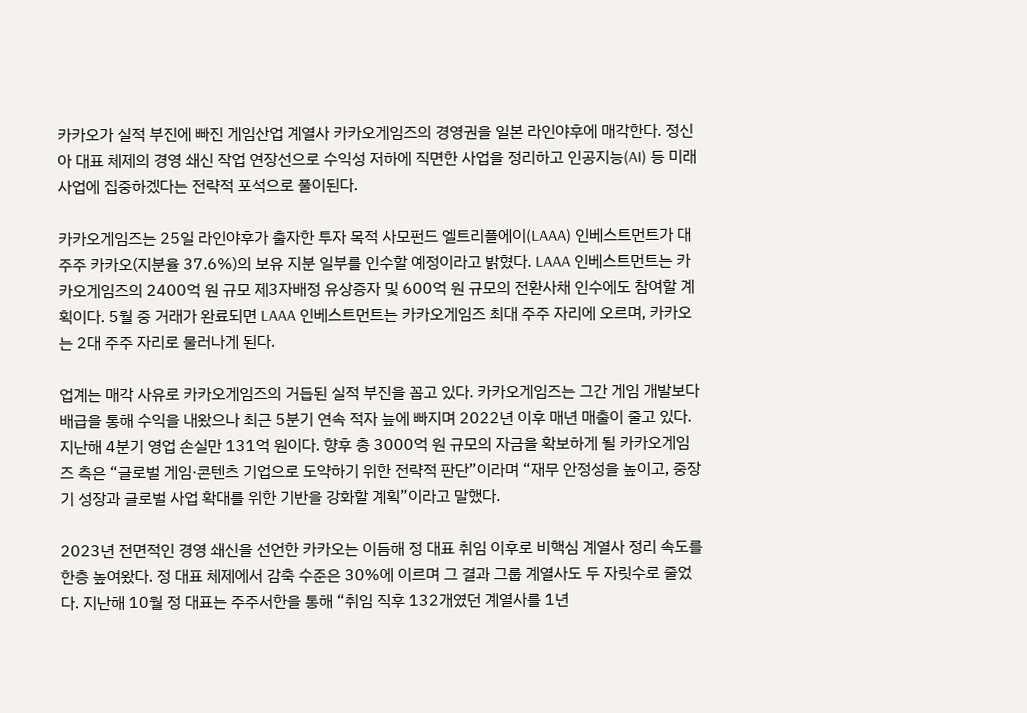카카오가 실적 부진에 빠진 게임산업 계열사 카카오게임즈의 경영권을 일본 라인야후에 매각한다. 정신아 대표 체제의 경영 쇄신 작업 연장선으로 수익성 저하에 직면한 사업을 정리하고 인공지능(AI) 등 미래 사업에 집중하겠다는 전략적 포석으로 풀이된다.

카카오게임즈는 25일 라인야후가 출자한 투자 목적 사모펀드 엘트리플에이(LAAA) 인베스트먼트가 대주주 카카오(지분율 37.6%)의 보유 지분 일부를 인수할 예정이라고 밝혔다. LAAA 인베스트먼트는 카카오게임즈의 2400억 원 규모 제3자배정 유상증자 및 600억 원 규모의 전환사채 인수에도 참여할 계획이다. 5월 중 거래가 완료되면 LAAA 인베스트먼트는 카카오게임즈 최대 주주 자리에 오르며, 카카오는 2대 주주 자리로 물러나게 된다.

업계는 매각 사유로 카카오게임즈의 거듭된 실적 부진을 꼽고 있다. 카카오게임즈는 그간 게임 개발보다 배급을 통해 수익을 내왔으나 최근 5분기 연속 적자 늪에 빠지며 2022년 이후 매년 매출이 줄고 있다. 지난해 4분기 영업 손실만 131억 원이다. 향후 총 3000억 원 규모의 자금을 확보하게 될 카카오게임즈 측은 “글로벌 게임·콘텐츠 기업으로 도약하기 위한 전략적 판단”이라며 “재무 안정성을 높이고, 중장기 성장과 글로벌 사업 확대를 위한 기반을 강화할 계획”이라고 말했다.

2023년 전면적인 경영 쇄신을 선언한 카카오는 이듬해 정 대표 취임 이후로 비핵심 계열사 정리 속도를 한층 높여왔다. 정 대표 체제에서 감축 수준은 30%에 이르며 그 결과 그룹 계열사도 두 자릿수로 줄었다. 지난해 10월 정 대표는 주주서한을 통해 “취임 직후 132개였던 계열사를 1년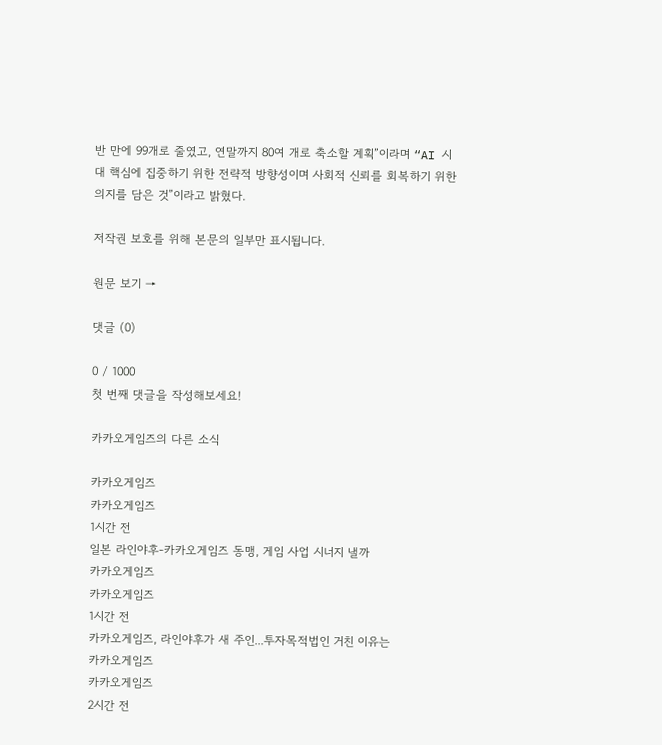반 만에 99개로 줄였고, 연말까지 80여 개로 축소할 계획”이라며 “AI 시대 핵심에 집중하기 위한 전략적 방향성이며 사회적 신뢰를 회복하기 위한 의지를 담은 것”이라고 밝혔다.

저작권 보호를 위해 본문의 일부만 표시됩니다.

원문 보기 →

댓글 (0)

0 / 1000
첫 번째 댓글을 작성해보세요!

카카오게임즈의 다른 소식

카카오게임즈
카카오게임즈
1시간 전
일본 라인야후-카카오게임즈 동맹, 게임 사업 시너지 낼까
카카오게임즈
카카오게임즈
1시간 전
카카오게임즈, 라인야후가 새 주인...투자목적법인 거친 이유는
카카오게임즈
카카오게임즈
2시간 전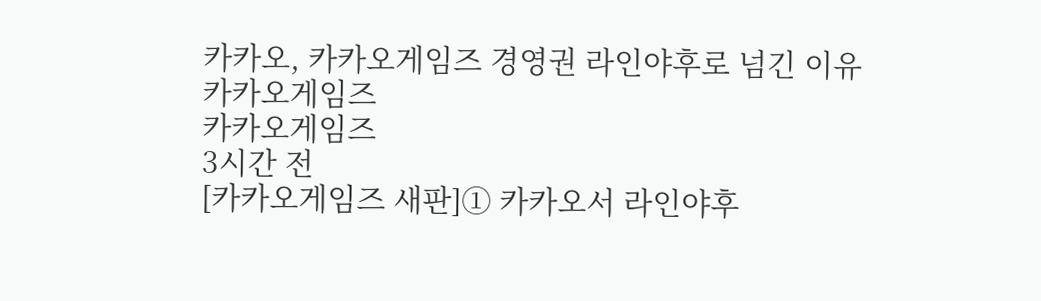카카오, 카카오게임즈 경영권 라인야후로 넘긴 이유
카카오게임즈
카카오게임즈
3시간 전
[카카오게임즈 새판]① 카카오서 라인야후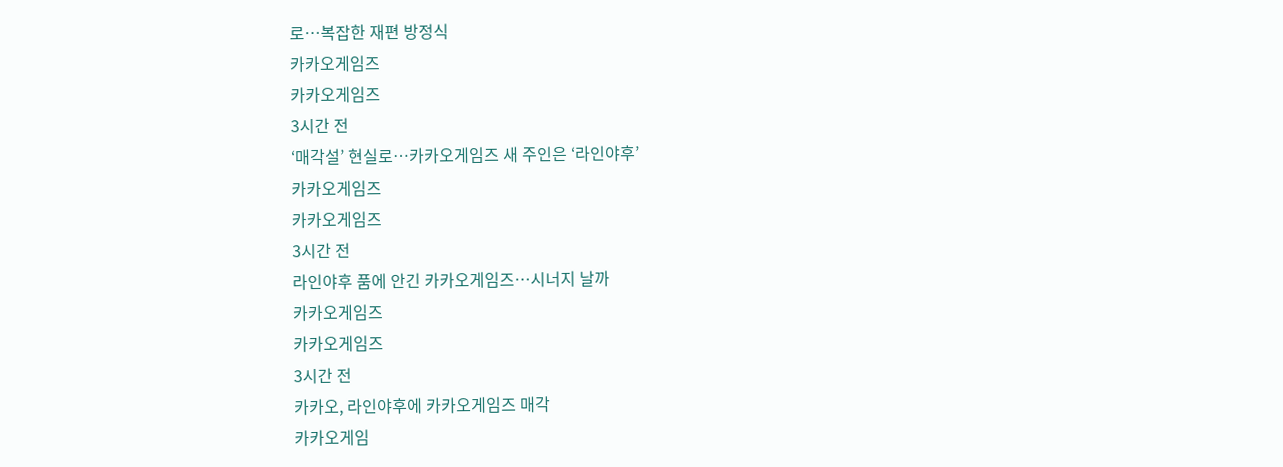로…복잡한 재편 방정식
카카오게임즈
카카오게임즈
3시간 전
‘매각설’ 현실로…카카오게임즈 새 주인은 ‘라인야후’
카카오게임즈
카카오게임즈
3시간 전
라인야후 품에 안긴 카카오게임즈…시너지 날까
카카오게임즈
카카오게임즈
3시간 전
카카오, 라인야후에 카카오게임즈 매각
카카오게임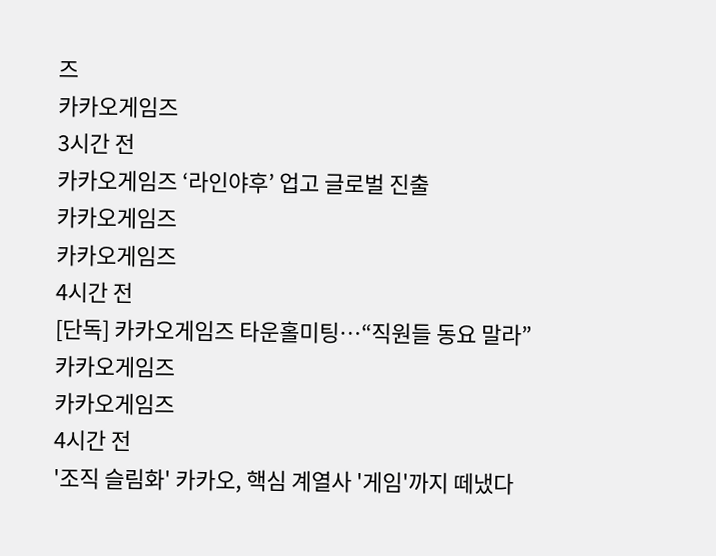즈
카카오게임즈
3시간 전
카카오게임즈 ‘라인야후’ 업고 글로벌 진출
카카오게임즈
카카오게임즈
4시간 전
[단독] 카카오게임즈 타운홀미팅…“직원들 동요 말라”
카카오게임즈
카카오게임즈
4시간 전
'조직 슬림화' 카카오, 핵심 계열사 '게임'까지 떼냈다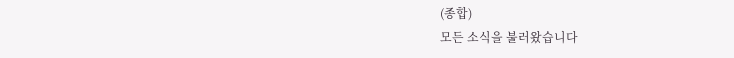(종합)
모든 소식을 불러왔습니다